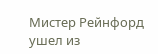Мистер Рейнфорд ушел из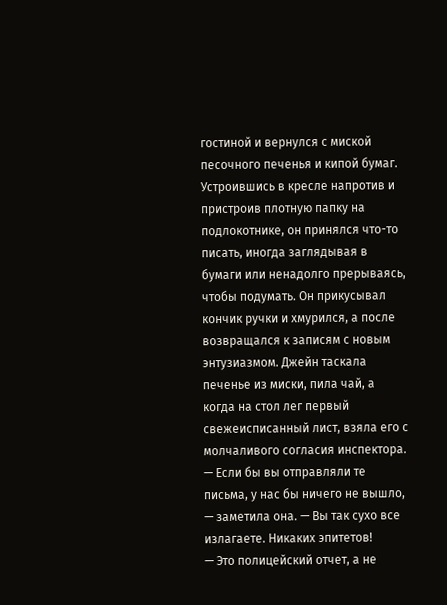гостиной и вернулся с миской песочного печенья и кипой бумаг. Устроившись в кресле напротив и пристроив плотную папку на подлокотнике, он принялся что-то писать, иногда заглядывая в бумаги или ненадолго прерываясь, чтобы подумать. Он прикусывал кончик ручки и хмурился, а после возвращался к записям с новым энтузиазмом. Джейн таскала печенье из миски, пила чай, а когда на стол лег первый свежеисписанный лист, взяла его с молчаливого согласия инспектора.
— Если бы вы отправляли те письма, у нас бы ничего не вышло, — заметила она. — Вы так сухо все излагаете. Никаких эпитетов!
— Это полицейский отчет, а не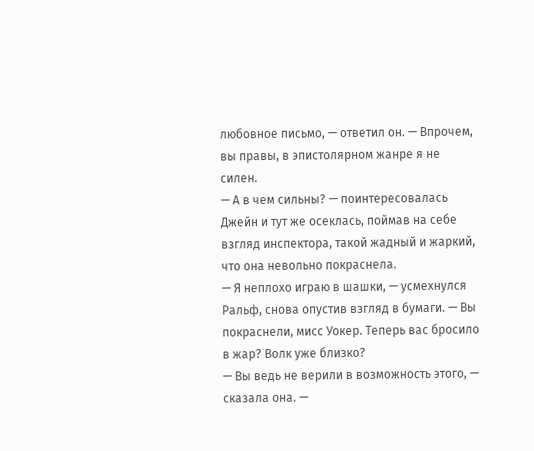любовное письмо, — ответил он. — Впрочем, вы правы, в эпистолярном жанре я не силен.
— А в чем сильны? — поинтересовалась Джейн и тут же осеклась, поймав на себе взгляд инспектора, такой жадный и жаркий, что она невольно покраснела.
— Я неплохо играю в шашки, — усмехнулся Ральф, снова опустив взгляд в бумаги. — Вы покраснели, мисс Уокер. Теперь вас бросило в жар? Волк уже близко?
— Вы ведь не верили в возможность этого, — сказала она. —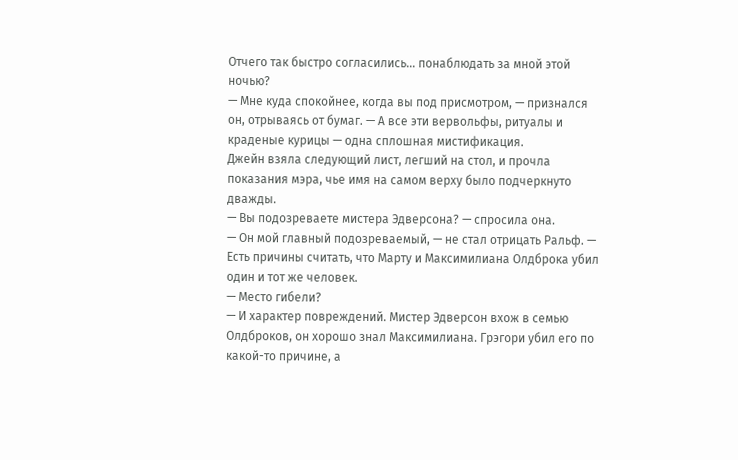Отчего так быстро согласились… понаблюдать за мной этой ночью?
— Мне куда спокойнее, когда вы под присмотром, — признался он, отрываясь от бумаг. — А все эти вервольфы, ритуалы и краденые курицы — одна сплошная мистификация.
Джейн взяла следующий лист, легший на стол, и прочла показания мэра, чье имя на самом верху было подчеркнуто дважды.
— Вы подозреваете мистера Эдверсона? — спросила она.
— Он мой главный подозреваемый, — не стал отрицать Ральф. — Есть причины считать, что Марту и Максимилиана Олдброка убил один и тот же человек.
— Место гибели?
— И характер повреждений. Мистер Эдверсон вхож в семью Олдброков, он хорошо знал Максимилиана. Грэгори убил его по какой-то причине, а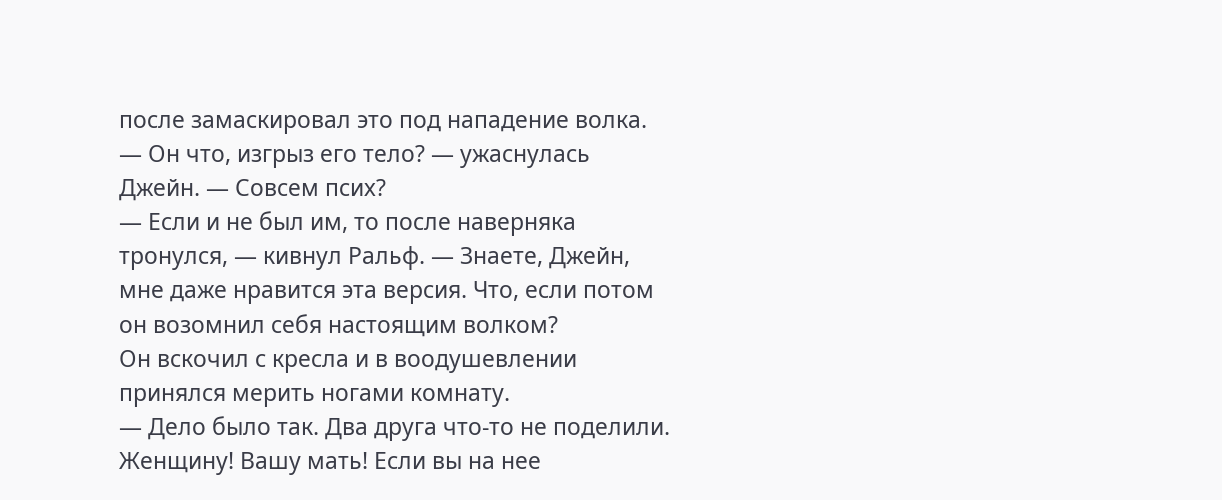после замаскировал это под нападение волка.
— Он что, изгрыз его тело? — ужаснулась Джейн. — Совсем псих?
— Если и не был им, то после наверняка тронулся, — кивнул Ральф. — Знаете, Джейн, мне даже нравится эта версия. Что, если потом он возомнил себя настоящим волком?
Он вскочил с кресла и в воодушевлении принялся мерить ногами комнату.
— Дело было так. Два друга что-то не поделили. Женщину! Вашу мать! Если вы на нее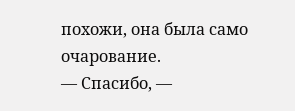похожи, она была само очарование.
— Спасибо, —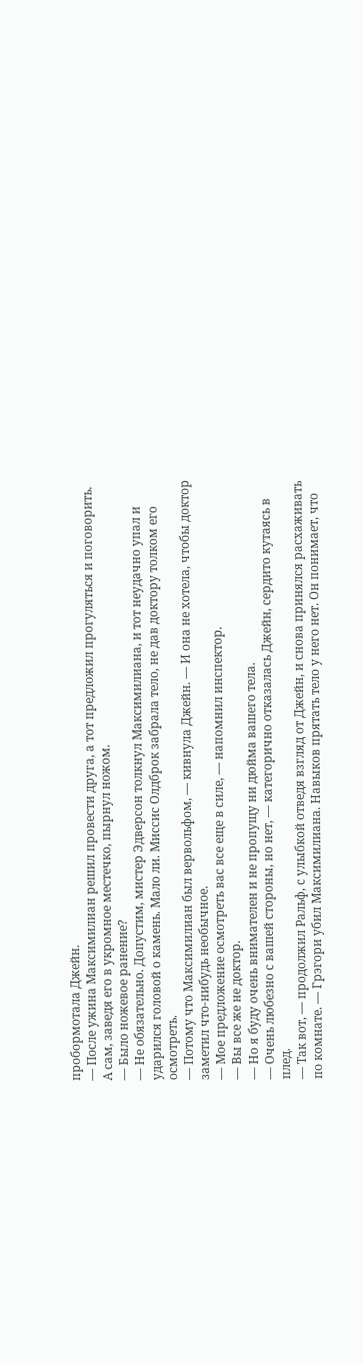пробормотала Джейн.
— После ужина Максимилиан решил провести друга, а тот предложил прогуляться и поговорить. А сам, заведя его в укромное местечко, пырнул ножом.
— Было ножевое ранение?
— Не обязательно. Допустим, мистер Эдверсон толкнул Максимилиана, и тот неудачно упал и ударился головой о камень. Мало ли. Миссис Олдброк забрала тело, не дав доктору толком его осмотреть.
— Потому что Максимилиан был вервольфом, — кивнула Джейн. — И она не хотела, чтобы доктор заметил что-нибудь необычное.
— Мое предложение осмотреть вас все еще в силе, — напомнил инспектор.
— Вы все же не доктор.
— Но я буду очень внимателен и не пропущу ни дюйма вашего тела.
— Очень любезно с вашей стороны, но нет, — категорично отказалась Джейн, сердито кутаясь в плед.
— Так вот, — продолжил Ральф, с улыбкой отведя взгляд от Джейн, и снова принялся расхаживать по комнате. — Грэгори убил Максимилиана. Навыков прятать тело у него нет. Он понимает, что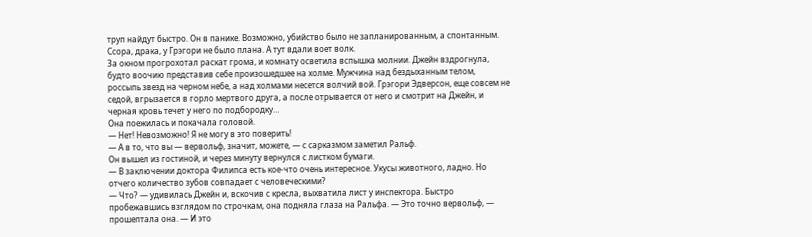труп найдут быстро. Он в панике. Возможно, убийство было не запланированным, а спонтанным. Ссора, драка, у Грэгори не было плана. А тут вдали воет волк.
За окном прогрохотал раскат грома, и комнату осветила вспышка молнии. Джейн вздрогнула, будто воочию представив себе произошедшее на холме. Мужчина над бездыханным телом, россыпь звезд на черном небе, а над холмами несется волчий вой. Грэгори Эдверсон, еще совсем не седой, вгрызается в горло мертвого друга, а после отрывается от него и смотрит на Джейн, и черная кровь течет у него по подбородку…
Она поежилась и покачала головой.
— Нет! Невозможно! Я не могу в это поверить!
— А в то, что вы — вервольф, значит, можете, — с сарказмом заметил Ральф.
Он вышел из гостиной, и через минуту вернулся с листком бумаги.
— В заключении доктора Филипса есть кое-что очень интересное. Укусы животного, ладно. Но отчего количество зубов совпадает с человеческими?
— Что? — удивилась Джейн и, вскочив с кресла, выхватила лист у инспектора. Быстро пробежавшись взглядом по строчкам, она подняла глаза на Ральфа. — Это точно вервольф, — прошептала она. — И это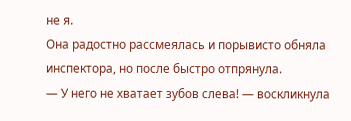не я.
Она радостно рассмеялась и порывисто обняла инспектора, но после быстро отпрянула.
— У него не хватает зубов слева! — воскликнула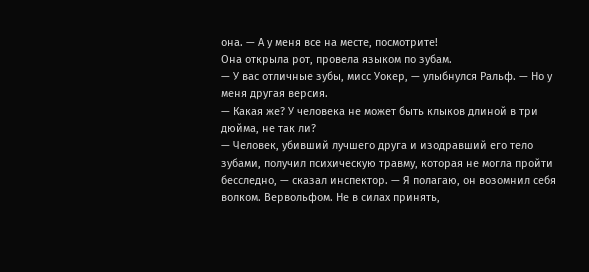она. — А у меня все на месте, посмотрите!
Она открыла рот, провела языком по зубам.
— У вас отличные зубы, мисс Уокер, — улыбнулся Ральф. — Но у меня другая версия.
— Какая же? У человека не может быть клыков длиной в три дюйма, не так ли?
— Человек, убивший лучшего друга и изодравший его тело зубами, получил психическую травму, которая не могла пройти бесследно, — сказал инспектор. — Я полагаю, он возомнил себя волком. Вервольфом. Не в силах принять,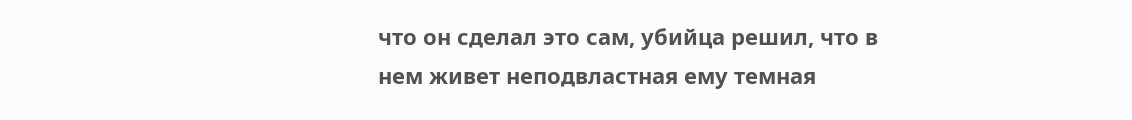что он сделал это сам, убийца решил, что в нем живет неподвластная ему темная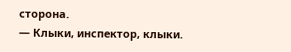сторона.
— Клыки, инспектор, клыки.